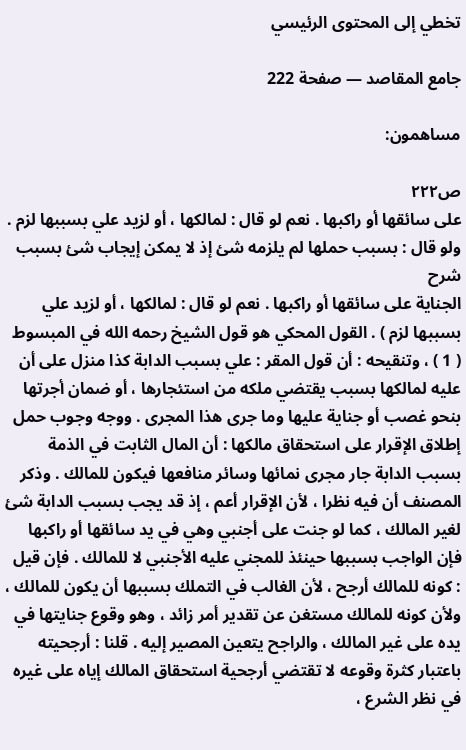تخطي إلى المحتوى الرئيسي

جامع المقاصد — صفحة 222

مساهمون:

ص٢٢٢
على سائقها أو راكبها . نعم لو قال : لمالكها ، أو لزيد علي بسببها لزم . ولو قال : بسبب حملها لم يلزمه شئ إذ لا يمكن إيجاب شئ بسبب
شرح
الجناية على سائقها أو راكبها . نعم لو قال : لمالكها ، أو لزيد علي بسببها لزم ) . القول المحكي هو قول الشيخ رحمه الله في المبسوط ( 1 ) ، وتنقيحه : أن قول المقر : علي بسبب الدابة كذا منزل على أن عليه لمالكها بسبب يقتضي ملكه من استئجارها ، أو ضمان أجرتها بنحو غصب أو جناية عليها وما جرى هذا المجرى . ووجه وجوب حمل إطلاق الإقرار على استحقاق مالكها : أن المال الثابت في الذمة بسبب الدابة جار مجرى نمائها وسائر منافعها فيكون للمالك . وذكر المصنف أن فيه نظرا ، لأن الإقرار أعم ، إذ قد يجب بسبب الدابة شئ لغير المالك ، كما لو جنت على أجنبي وهي في يد سائقها أو راكبها فإن الواجب بسببها حينئذ للمجني عليه الأجنبي لا للمالك . فإن قيل : كونه للمالك أرجح ، لأن الغالب في التملك بسببها أن يكون للمالك ، ولأن كونه للمالك مستغن عن تقدير أمر زائد ، وهو وقوع جنايتها في يده على غير المالك ، والراجح يتعين المصير إليه . قلنا : أرجحيته باعتبار كثرة وقوعه لا تقتضي أرجحية استحقاق المالك إياه على غيره في نظر الشرع ،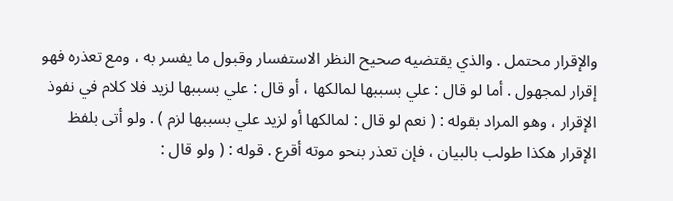والإقرار محتمل . والذي يقتضيه صحيح النظر الاستفسار وقبول ما يفسر به ، ومع تعذره فهو إقرار لمجهول . أما لو قال : علي بسببها لمالكها ، أو قال : علي بسببها لزيد فلا كلام في نفوذ الإقرار ، وهو المراد بقوله : ( نعم لو قال : لمالكها أو لزيد علي بسببها لزم ) . ولو أتى بلفظ الإقرار هكذا طولب بالبيان ، فإن تعذر بنحو موته أقرع . قوله : ( ولو قال :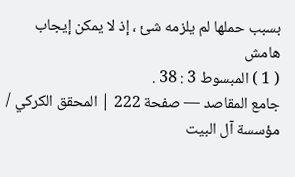بسبب حملها لم يلزمه شئ ، إذ لا يمكن إيجاب
هامش
( 1 ) المبسوط 3 : 38 .
جامع المقاصد — صفحة 222 | المحقق الكركي / مؤسسة آل البيت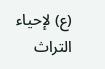(ع) لإحياء التراث